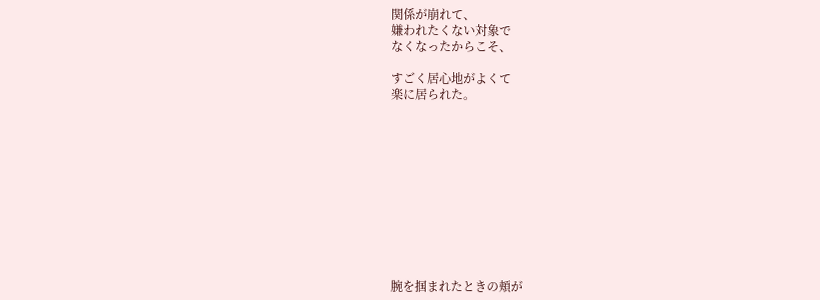関係が崩れて、
嫌われたくない対象で
なくなったからこそ、

すごく居心地がよくて
楽に居られた。











腕を掴まれたときの頬が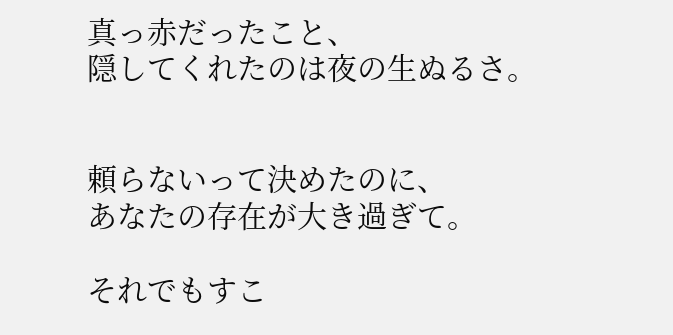真っ赤だったこと、
隠してくれたのは夜の生ぬるさ。


頼らないって決めたのに、
あなたの存在が大き過ぎて。

それでもすこ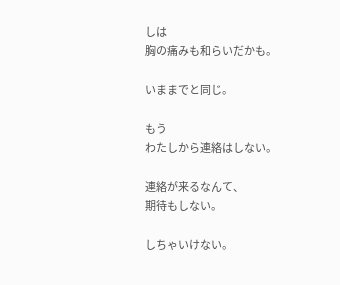しは
胸の痛みも和らいだかも。

いままでと同じ。

もう
わたしから連絡はしない。

連絡が来るなんて、
期待もしない。

しちゃいけない。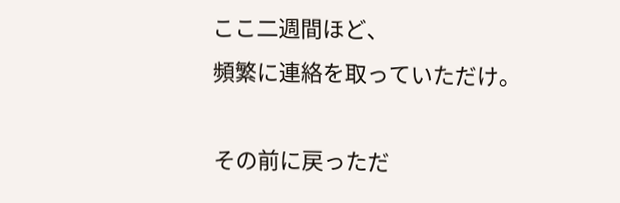ここ二週間ほど、
頻繁に連絡を取っていただけ。

その前に戻っただ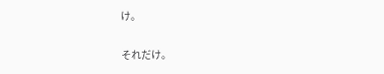け。

それだけ。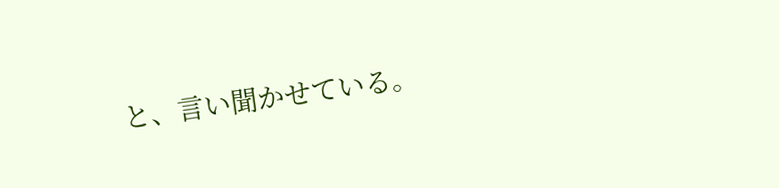と、言い聞かせている。